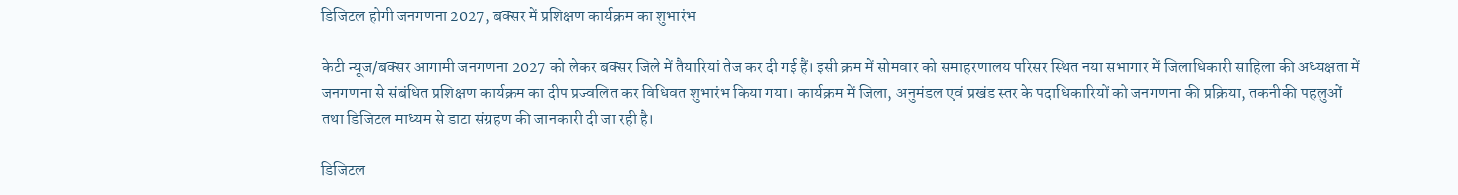डिजिटल होगी जनगणना 2027, बक्सर में प्रशिक्षण कार्यक्रम का शुभारंभ

केटी न्यूज/बक्सर आगामी जनगणना 2027 को लेकर बक्सर जिले में तैयारियां तेज कर दी गई हैं। इसी क्रम में सोमवार को समाहरणालय परिसर स्थित नया सभागार में जिलाधिकारी साहिला की अध्यक्षता में जनगणना से संबंधित प्रशिक्षण कार्यक्रम का दीप प्रज्वलित कर विधिवत शुभारंभ किया गया। कार्यक्रम में जिला, अनुमंडल एवं प्रखंड स्तर के पदाधिकारियों को जनगणना की प्रक्रिया, तकनीकी पहलुओं तथा डिजिटल माध्यम से डाटा संग्रहण की जानकारी दी जा रही है।

डिजिटल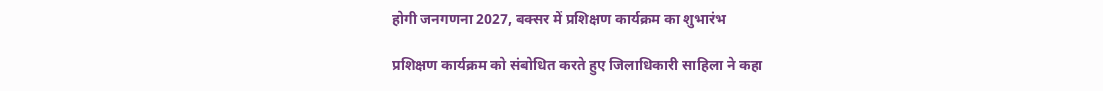होगी जनगणना 2027, बक्सर में प्रशिक्षण कार्यक्रम का शुभारंभ

प्रशिक्षण कार्यक्रम को संबोधित करते हुए जिलाधिकारी साहिला ने कहा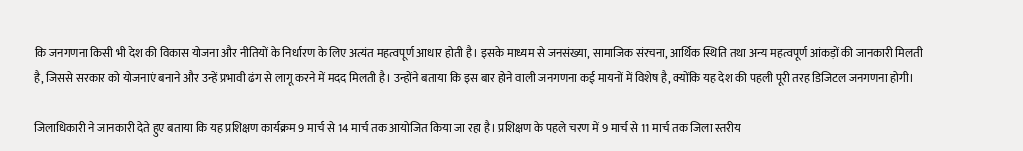कि जनगणना किसी भी देश की विकास योजना और नीतियों के निर्धारण के लिए अत्यंत महत्वपूर्ण आधार होती है। इसके माध्यम से जनसंख्या, सामाजिक संरचना, आर्थिक स्थिति तथा अन्य महत्वपूर्ण आंकड़ों की जानकारी मिलती है, जिससे सरकार को योजनाएं बनाने और उन्हें प्रभावी ढंग से लागू करने में मदद मिलती है। उन्होंने बताया कि इस बार होने वाली जनगणना कई मायनों में विशेष है, क्योंकि यह देश की पहली पूरी तरह डिजिटल जनगणना होगी।

जिलाधिकारी ने जानकारी देते हुए बताया कि यह प्रशिक्षण कार्यक्रम 9 मार्च से 14 मार्च तक आयोजित किया जा रहा है। प्रशिक्षण के पहले चरण में 9 मार्च से 11 मार्च तक जिला स्तरीय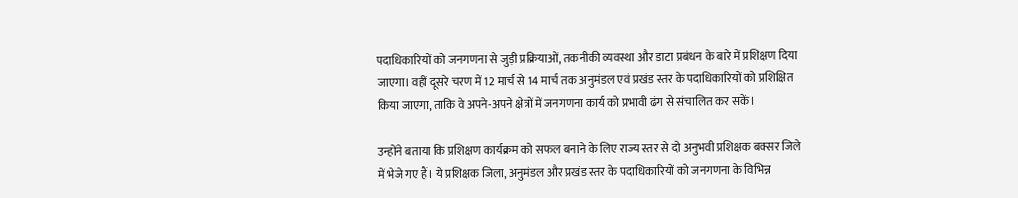पदाधिकारियों को जनगणना से जुड़ी प्रक्रियाओं, तकनीकी व्यवस्था और डाटा प्रबंधन के बारे में प्रशिक्षण दिया जाएगा। वहीं दूसरे चरण में 12 मार्च से 14 मार्च तक अनुमंडल एवं प्रखंड स्तर के पदाधिकारियों को प्रशिक्षित किया जाएगा, ताकि वे अपने-अपने क्षेत्रों में जनगणना कार्य को प्रभावी ढंग से संचालित कर सकें।

उन्होंने बताया कि प्रशिक्षण कार्यक्रम को सफल बनाने के लिए राज्य स्तर से दो अनुभवी प्रशिक्षक बक्सर जिले में भेजे गए हैं। ये प्रशिक्षक जिला, अनुमंडल और प्रखंड स्तर के पदाधिकारियों को जनगणना के विभिन्न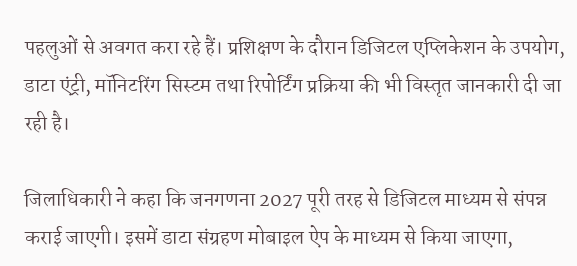पहलुओं से अवगत करा रहे हैं। प्रशिक्षण के दौरान डिजिटल एप्लिकेशन के उपयोग, डाटा एंट्री, मॉनिटरिंग सिस्टम तथा रिपोर्टिंग प्रक्रिया की भी विस्तृत जानकारी दी जा रही है।

जिलाधिकारी ने कहा कि जनगणना 2027 पूरी तरह से डिजिटल माध्यम से संपन्न कराई जाएगी। इसमें डाटा संग्रहण मोबाइल ऐप के माध्यम से किया जाएगा,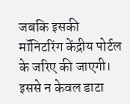जबकि इसकी मॉनिटरिंग केंद्रीय पोर्टल के जरिए की जाएगी। इससे न केवल डाटा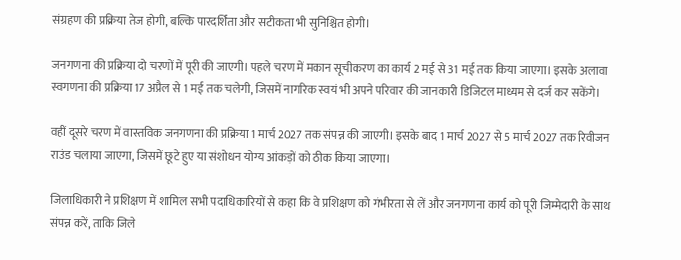संग्रहण की प्रक्रिया तेज होगी, बल्कि पारदर्शिता और सटीकता भी सुनिश्चित होगी।

जनगणना की प्रक्रिया दो चरणों में पूरी की जाएगी। पहले चरण में मकान सूचीकरण का कार्य 2 मई से 31 मई तक किया जाएगा। इसके अलावा स्वगणना की प्रक्रिया 17 अप्रैल से 1 मई तक चलेगी, जिसमें नागरिक स्वयं भी अपने परिवार की जानकारी डिजिटल माध्यम से दर्ज कर सकेंगे।

वहीं दूसरे चरण में वास्तविक जनगणना की प्रक्रिया 1 मार्च 2027 तक संपन्न की जाएगी। इसके बाद 1 मार्च 2027 से 5 मार्च 2027 तक रिवीजन राउंड चलाया जाएगा, जिसमें छूटे हुए या संशोधन योग्य आंकड़ों को ठीक किया जाएगा।

जिलाधिकारी ने प्रशिक्षण में शामिल सभी पदाधिकारियों से कहा कि वे प्रशिक्षण को गंभीरता से लें और जनगणना कार्य को पूरी जिम्मेदारी के साथ संपन्न करें, ताकि जिले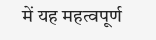में यह महत्वपूर्ण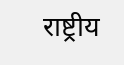राष्ट्रीय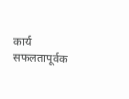कार्य सफलतापूर्वक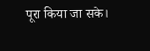पूरा किया जा सके।